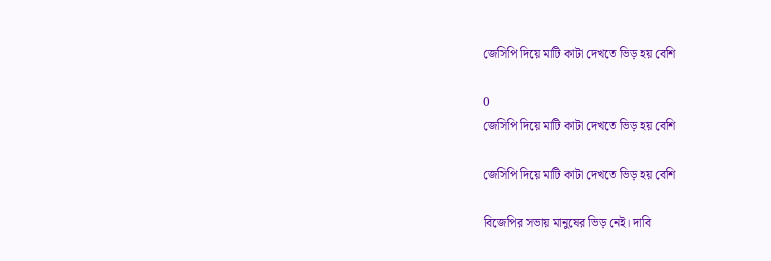জেসিপি দিয়ে মাটি কাটা দেখতে ভিড় হয় বেশি

0
জেসিপি দিয়ে মাটি কাটা দেখতে ভিড় হয় বেশি

জেসিপি দিয়ে মাটি কাটা দেখতে ভিড় হয় বেশি

বিজেপির সভায় মানুষের ভিড় নেই। দাবি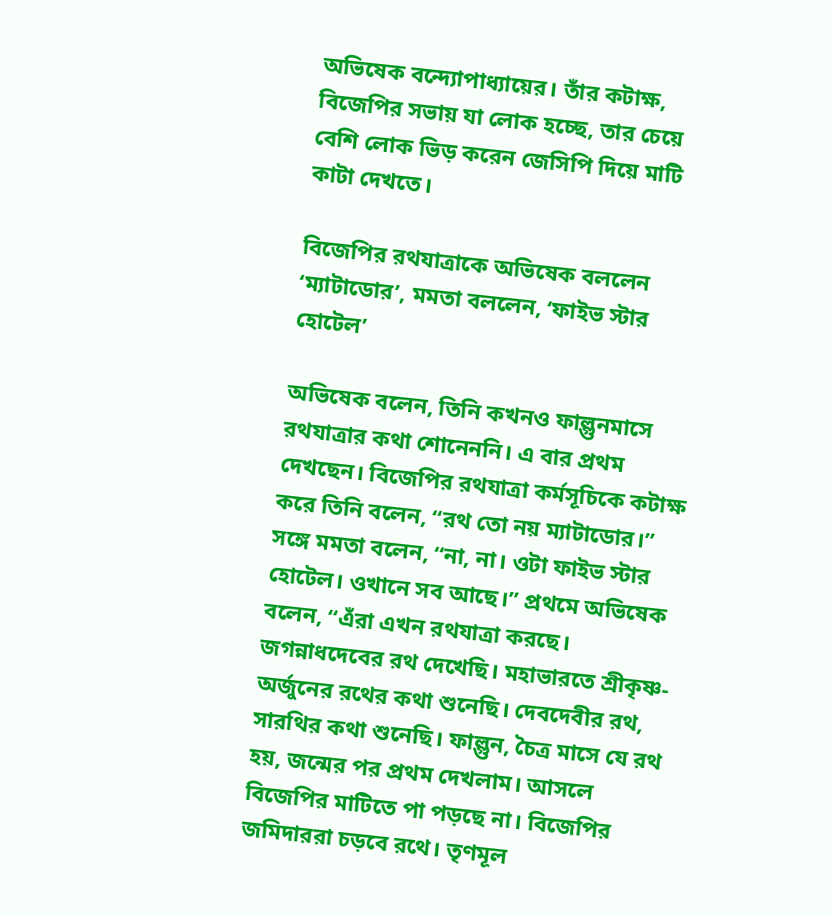অভিষেক বন্দ্যোপাধ্যায়ের। তাঁর কটাক্ষ, বিজেপির সভায় যা লোক হচ্ছে, তার চেয়ে বেশি লোক ভিড় করেন জেসিপি দিয়ে মাটি কাটা দেখতে।

বিজেপির রথযাত্রাকে অভিষেক বললেন ‘ম্যাটাডোর’, মমতা বললেন, ‘ফাইভ স্টার হোটেল’

অভিষেক বলেন, তিনি কখনও ফাল্গুনমাসে রথযাত্রার কথা শোনেননি। এ বার প্রথম দেখছেন। বিজেপির রথযাত্রা কর্মসূচিকে কটাক্ষ করে তিনি বলেন, ‘‘রথ তো নয় ম্যাটাডোর।’’ সঙ্গে মমতা বলেন, ‘‘না, না। ওটা ফাইভ স্টার হোটেল। ওখানে সব আছে।’’ প্রথমে অভিষেক বলেন, ‘‘এঁরা এখন রথযাত্রা করছে। জগন্নাধদেবের রথ দেখেছি। মহাভারতে শ্রীকৃষ্ণ-অর্জুনের রথের কথা শুনেছি। দেবদেবীর রথ, সারথির কথা শুনেছি। ফাল্গুন, চৈত্র মাসে যে রথ হয়, জন্মের পর প্রথম দেখলাম। আসলে বিজেপির মাটিতে পা পড়ছে না। বিজেপির জমিদাররা চড়বে রথে। তৃণমূল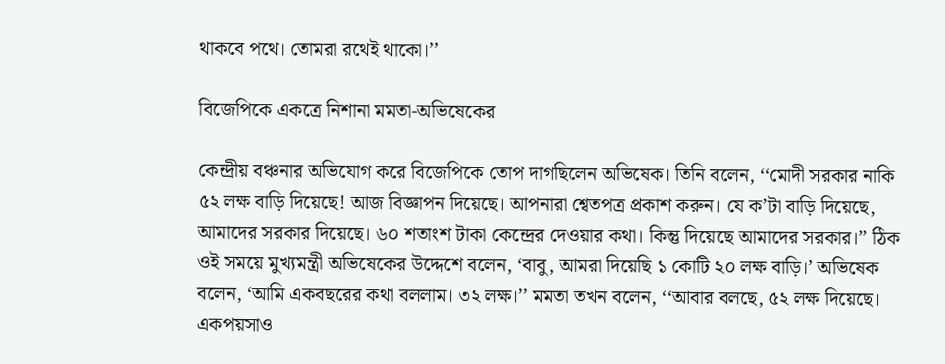থাকবে পথে। তোমরা রথেই থাকো।’’

বিজেপিকে একত্রে নিশানা মমতা-অভিষেকের

কেন্দ্রীয় বঞ্চনার অভিযোগ করে বিজেপিকে তোপ দাগছিলেন অভিষেক। তিনি বলেন, ‘‘মোদী সরকার নাকি ৫২ লক্ষ বাড়ি দিয়েছে! আজ বিজ্ঞাপন দিয়েছে। আপনারা শ্বেতপত্র প্রকাশ করুন। যে ক’টা বাড়ি দিয়েছে, আমাদের সরকার দিয়েছে। ৬০ শতাংশ টাকা কেন্দ্রের দেওয়ার কথা। কিন্তু দিয়েছে আমাদের সরকার।’’ ঠিক ওই সময়ে মুখ্যমন্ত্রী অভিষেকের উদ্দেশে বলেন, ‘বাবু, আমরা দিয়েছি ১ কোটি ২০ লক্ষ বাড়ি।’ অভিষেক বলেন, ‘আমি একবছরের কথা বললাম। ৩২ লক্ষ।’’ মমতা তখন বলেন, ‘‘আবার বলছে, ৫২ লক্ষ দিয়েছে। একপয়সাও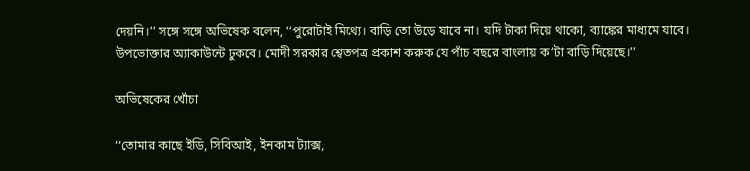দেয়নি।’’ সঙ্গে সঙ্গে অভিষেক বলেন, ‘‘পুরোটাই মিথ্যে। বাড়ি তো উড়ে যাবে না। যদি টাকা দিয়ে থাকো, ব্যাঙ্কের মাধ্যমে যাবে। উপভোক্তার অ্যাকাউন্টে ঢুকবে। মোদী সরকার শ্বেতপত্র প্রকাশ করুক যে পাঁচ বছরে বাংলায় ক’টা বাড়ি দিয়েছে।’’

অভিষেকের খোঁচা

‘‘তোমার কাছে ইডি, সিবিআই, ইনকাম ট্যাক্স,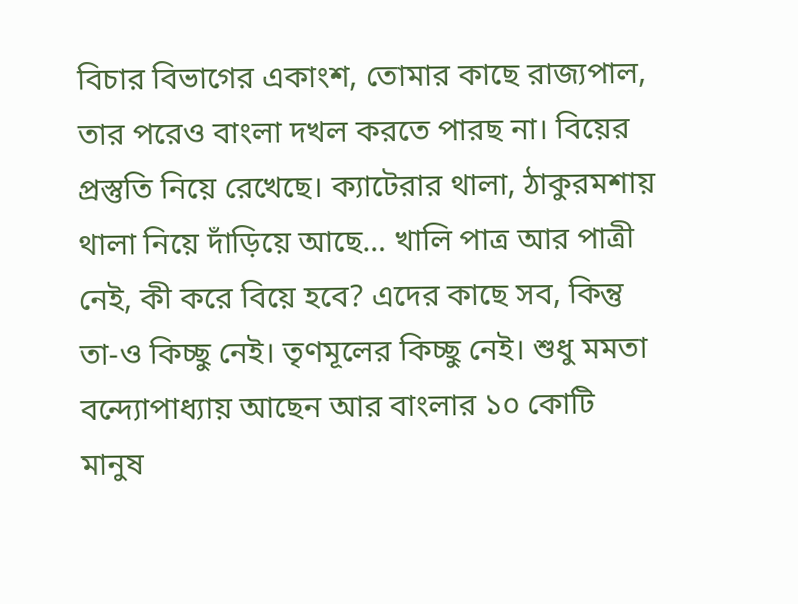বিচার বিভাগের একাংশ, তোমার কাছে রাজ্যপাল, তার পরেও বাংলা দখল করতে পারছ না। বিয়ের প্রস্তুতি নিয়ে রেখেছে। ক্যাটেরার থালা, ঠাকুরমশায় থালা নিয়ে দাঁড়িয়ে আছে… খালি পাত্র আর পাত্রী নেই, কী করে বিয়ে হবে? এদের কাছে সব, কিন্তু তা-ও কিচ্ছু নেই। তৃণমূলের কিচ্ছু নেই। শুধু মমতা বন্দ্যোপাধ্যায় আছেন আর বাংলার ১০ কোটি মানুষ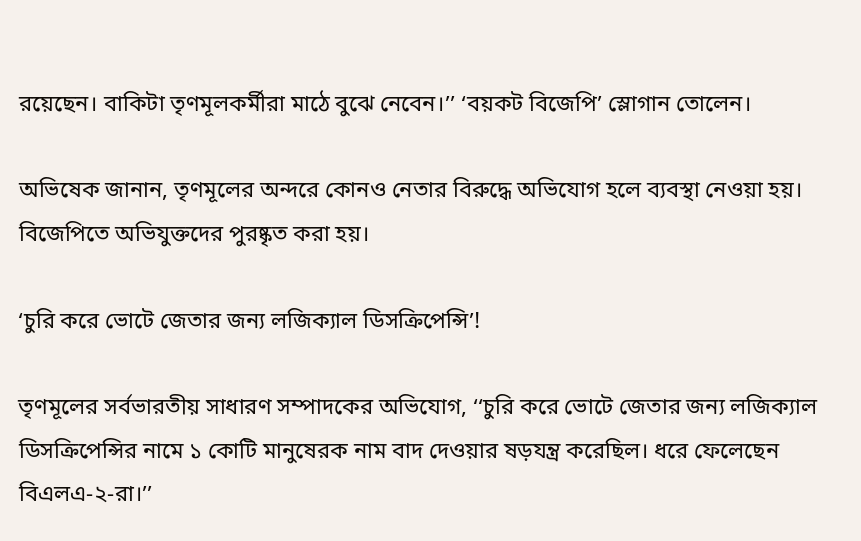রয়েছেন। বাকিটা তৃণমূলকর্মীরা মাঠে বুঝে নেবেন।’’ ‘বয়কট বিজেপি’ স্লোগান তোলেন।

অভিষেক জানান, তৃণমূলের অন্দরে কোনও নেতার বিরুদ্ধে অভিযোগ হলে ব্যবস্থা নেওয়া হয়। বিজেপিতে অভিযুক্তদের পুরষ্কৃত করা হয়।

‘চুরি করে ভোটে জেতার জন্য লজিক্যাল ডিসক্রিপেন্সি’!

তৃণমূলের সর্বভারতীয় সাধারণ সম্পাদকের অভিযোগ, ‘‘চুরি করে ভোটে জেতার জন্য লজিক্যাল ডিসক্রিপেন্সির নামে ১ কোটি মানুষেরক নাম বাদ দেওয়ার ষড়যন্ত্র করেছিল। ধরে ফেলেছেন বিএলএ-২-রা।’’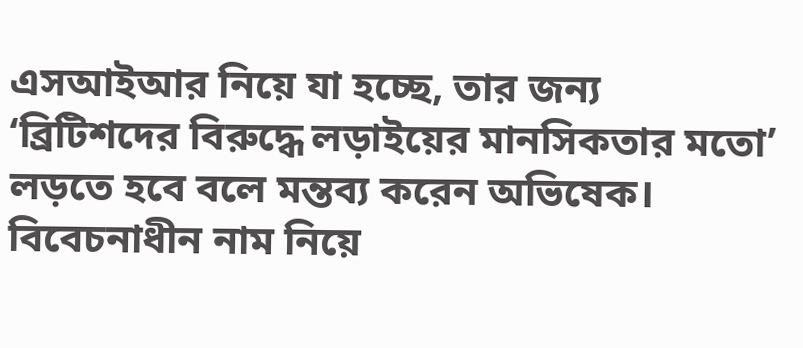এসআইআর নিয়ে যা হচ্ছে, তার জন্য ‘ব্রিটিশদের বিরুদ্ধে লড়াইয়ের মানসিকতার মতো’ লড়তে হবে বলে মন্তব্য করেন অভিষেক। বিবেচনাধীন নাম নিয়ে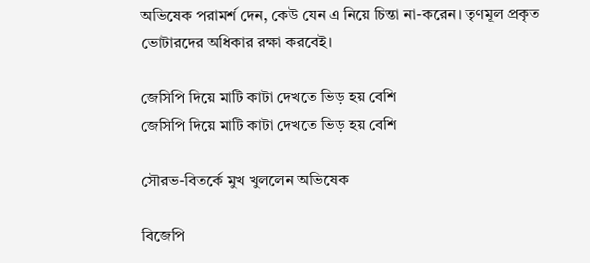অভিষেক পরামর্শ দেন, কেউ যেন এ নিয়ে চিন্তা না-করেন। তৃণমূল প্রকৃত ভোটারদের অধিকার রক্ষা করবেই।

জেসিপি দিয়ে মাটি কাটা দেখতে ভিড় হয় বেশি
জেসিপি দিয়ে মাটি কাটা দেখতে ভিড় হয় বেশি

সৌরভ-বিতর্কে মুখ খুললেন অভিষেক

বিজেপি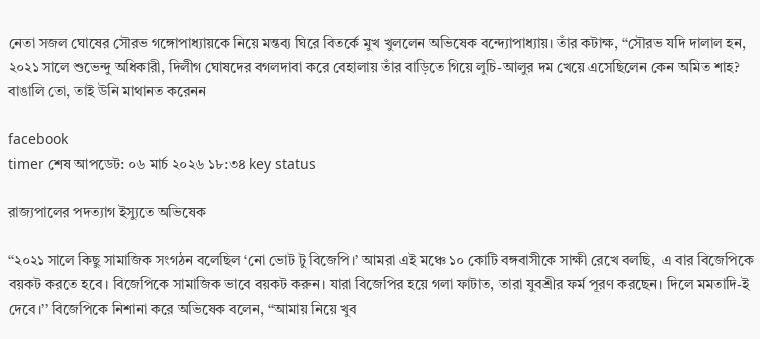নেতা সজল ঘোষের সৌরভ গঙ্গোপাধ্যায়কে নিয়ে মন্তব্য ঘিরে বিতর্কে মুখ খুললেন অভিষেক বন্দ্যোপাধ্যায়। তাঁর কটাক্ষ, ‘‘সৌরভ যদি দালাল হন, ২০২১ সালে শুভেন্দু অধিকারী, দিলীগ ঘোষদের বগলদাবা করে বেহালায় তাঁর বাড়িতে গিয়ে লুচি-আলুর দম খেয়ে এসেছিলেন কেন অমিত শাহ? বাঙালি তো, তাই উনি মাথানত করেনন

facebook
timer শেষ আপডেট: ০৬ মার্চ ২০২৬ ১৮:৩৪ key status

রাজ্যপালের পদত্যাগ ইস্যুতে অভিষেক

‘‘২০২১ সালে কিছু সামাজিক সংগঠন বলেছিল ‘নো ভোট টু বিজেপি।’ আমরা এই মঞ্চে ১০ কোটি বঙ্গবাসীকে সাক্ষী রেখে বলছি,  এ বার বিজেপিকে বয়কট করতে হবে। বিজেপিকে সামাজিক ভাবে বয়কট করুন। যারা বিজেপির হয়ে গলা ফাটাত, তারা যুবশ্রীর ফর্ম পূরণ করছেন। দিলে মমতাদি-ই দেবে।’’ বিজেপিকে নিশানা করে অভিষেক বলেন, ‘‘আমায় নিয়ে খুব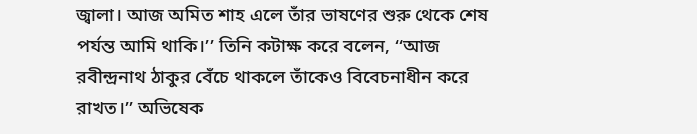জ্বালা। আজ অমিত শাহ এলে তাঁর ভাষণের শুরু থেকে শেষ পর্যন্ত আমি থাকি।’’ তিনি কটাক্ষ করে বলেন, ‘‘আজ রবীন্দ্রনাথ ঠাকুর বেঁচে থাকলে তাঁকেও বিবেচনাধীন করে রাখত।’’ অভিষেক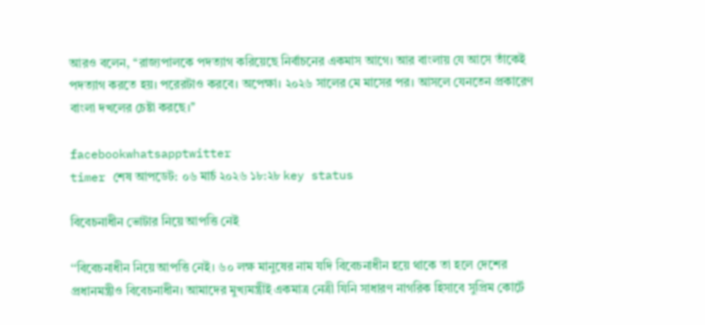আরও বলেন, ‘‘রাজ্যপালকে পদত্যাগ করিয়েছে নির্বাচনের একমাস আগে। আর বাংলায় যে আসে তাঁকেই পদত্যাগ করতে হয়। পরেরটাও করবে। অপেক্ষা। ২০২৬ সালের মে মাসের পর। আসলে যেনতেন প্রকারেণ বাংলা দখলের চেষ্টা করছে।’’

facebookwhatsapptwitter
timer শেষ আপডেট: ০৬ মার্চ ২০২৬ ১৮:২৮ key status

বিবেচনাধীন ভোটার নিয়ে আপত্তি নেই

‘‘বিবেচনাধীন নিয়ে আপত্তি নেই। ৬০ লক্ষ মানুষের নাম যদি বিবেচনাধীন হয়ে থাকে তা হলে দেশের প্রধানমন্ত্রীও বিবেচনাধীন। আমাদের মুখ্যমন্ত্রীই একমাত্র নেত্রী যিনি সাধারণ নাগরিক হিসাবে সুপ্রিম কোর্টে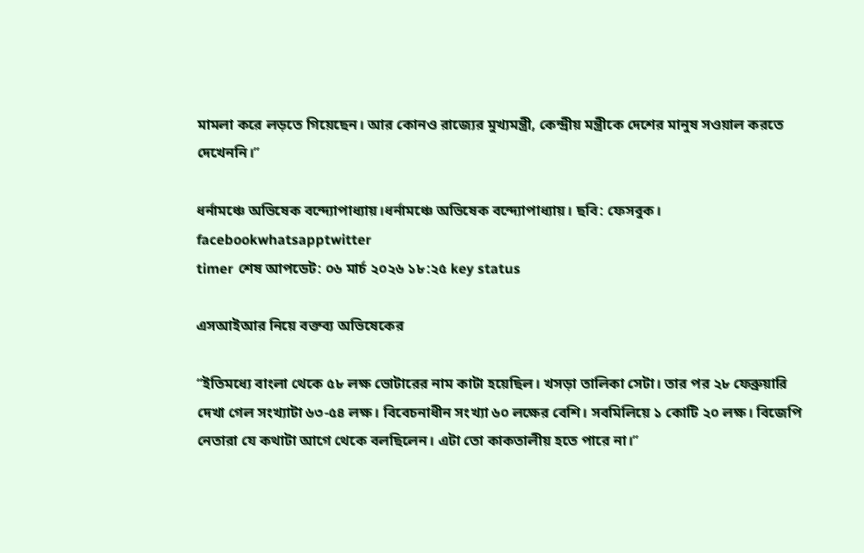মামলা করে লড়তে গিয়েছেন। আর কোনও রাজ্যের মুখ্যমন্ত্রী, কেন্দ্রীয় মন্ত্রীকে দেশের মানুষ সওয়াল করতে দেখেননি।’’

ধর্নামঞ্চে অভিষেক বন্দ্যোপাধ্যায়।ধর্নামঞ্চে অভিষেক বন্দ্যোপাধ্যায়। ছবি: ফেসবুক।
facebookwhatsapptwitter
timer শেষ আপডেট: ০৬ মার্চ ২০২৬ ১৮:২৫ key status

এসআইআর নিয়ে বক্তব্য অভিষেকের

‘‘ইতিমধ্যে বাংলা থেকে ৫৮ লক্ষ ভোটারের নাম কাটা হয়েছিল। খসড়া তালিকা সেটা। তার পর ২৮ ফেব্রুয়ারি দেখা গেল সংখ্যাটা ৬৩-৫৪ লক্ষ। বিবেচনাধীন সংখ্যা ৬০ লক্ষের বেশি। সবমিলিয়ে ১ কোটি ২০ লক্ষ। বিজেপি নেতারা যে কথাটা আগে থেকে বলছিলেন। এটা তো কাকতালীয় হতে পারে না।’’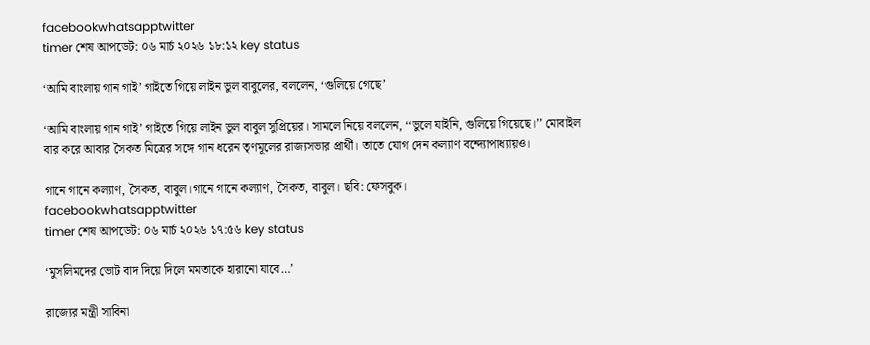facebookwhatsapptwitter
timer শেষ আপডেট: ০৬ মার্চ ২০২৬ ১৮:১২ key status

‘আমি বাংলায় গান গাই’ গাইতে গিয়ে লাইন ভুল বাবুলের, বললেন, ‘গুলিয়ে গেছে’

‘আমি বাংলায় গান গাই’ গাইতে গিয়ে লাইন ভুল বাবুল সুপ্রিয়ের। সামলে নিয়ে বললেন, ‘‘ভুলে যাইনি, গুলিয়ে গিয়েছে।’’ মোবাইল বার করে আবার সৈকত মিত্রের সঙ্গে গান ধরেন তৃণমূলের রাজ্যসভার প্রার্থী। তাতে যোগ দেন কল্যাণ বন্দ্যোপাধ্যায়ও।

গানে গানে কল্যাণ, সৈকত, বাবুল।গানে গানে কল্যাণ, সৈকত, বাবুল। ছবি: ফেসবুক।
facebookwhatsapptwitter
timer শেষ আপডেট: ০৬ মার্চ ২০২৬ ১৭:৫৬ key status

‘মুসলিমদের ভোট বাদ দিয়ে দিলে মমতাকে হারানো যাবে…’

রাজ্যের মন্ত্রী সাবিনা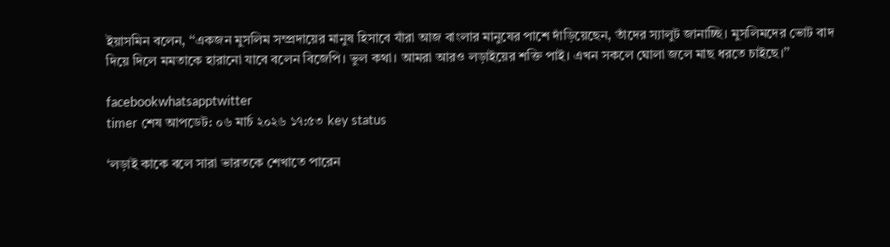ইয়াসমিন বলেন, ‘‘একজন মুসলিম সম্প্রদায়ের মানুষ হিসাবে যাঁরা আজ বাংলার মানুষের পাশে দাঁড়িয়েছেন, তাঁদের স্যালুট জানাচ্ছি। মুসলিমদের ভোট বাদ দিয়ে দিলে মমতাকে হারানো যাবে বলেন বিজেপি। ভুল কথা। আমরা আরও লড়াইয়ের শক্তি পাই। এখন সকলে ঘোলা জলে মাছ ধরতে চাইছে।’’

facebookwhatsapptwitter
timer শেষ আপডেট: ০৬ মার্চ ২০২৬ ১৭:৫৩ key status

‘লড়াই কাকে বলে সারা ভারতকে শেখাতে পারেন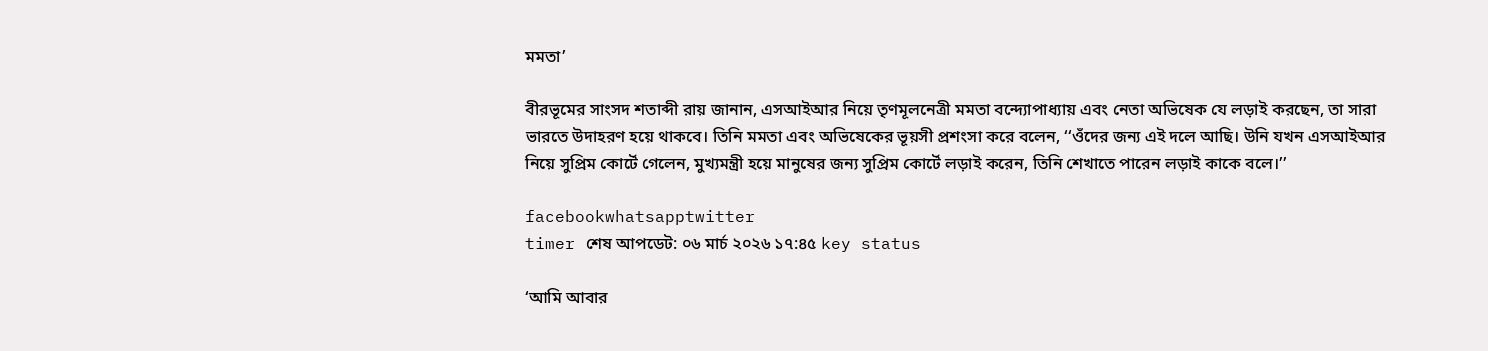মমতা’

বীরভূমের সাংসদ শতাব্দী রায় জানান, এসআইআর নিয়ে তৃণমূলনেত্রী মমতা বন্দ্যোপাধ্যায় এবং নেতা অভিষেক যে লড়াই করছেন, তা সারা ভারতে উদাহরণ হয়ে থাকবে। তিনি মমতা এবং অভিষেকের ভূয়সী প্রশংসা করে বলেন, ‘‘ওঁদের জন্য এই দলে আছি। উনি যখন এসআইআর নিয়ে সুপ্রিম কোর্টে গেলেন, মুখ্যমন্ত্রী হয়ে মানুষের জন্য সুপ্রিম কোর্টে লড়াই করেন, তিনি শেখাতে পারেন লড়াই কাকে বলে।’’

facebookwhatsapptwitter
timer শেষ আপডেট: ০৬ মার্চ ২০২৬ ১৭:৪৫ key status

‘আমি আবার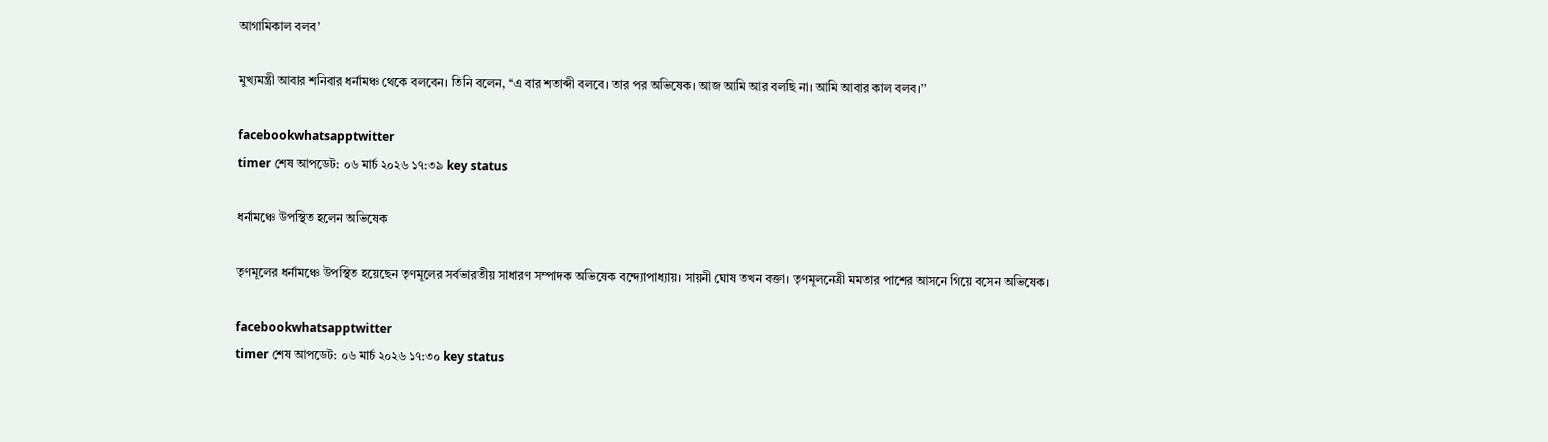আগামিকাল বলব’

মুখ্যমন্ত্রী আবার শনিবার ধর্নামঞ্চ থেকে বলবেন। তিনি বলেন, ‘‘এ বার শতাব্দী বলবে। তার পর অভিষেক। আজ আমি আর বলছি না। আমি আবার কাল বলব।’’

facebookwhatsapptwitter
timer শেষ আপডেট: ০৬ মার্চ ২০২৬ ১৭:৩৯ key status

ধর্নামঞ্চে উপস্থিত হলেন অভিষেক

তৃণমূলের ধর্নামঞ্চে উপস্থিত হয়েছেন তৃণমূলের সর্বভারতীয় সাধারণ সম্পাদক অভিষেক বন্দ্যোপাধ্যায়। সায়নী ঘোষ তখন বক্তা। তৃণমূলনেত্রী মমতার পাশের আসনে গিয়ে বসেন অভিষেক।

facebookwhatsapptwitter
timer শেষ আপডেট: ০৬ মার্চ ২০২৬ ১৭:৩০ key status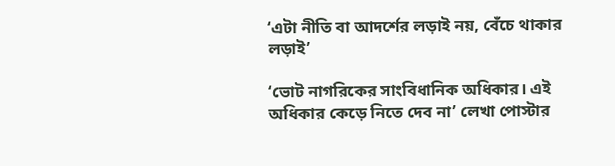‘এটা নীতি বা আদর্শের লড়াই নয়, বেঁচে থাকার লড়াই’

‘ভোট নাগরিকের সাংবিধানিক অধিকার। এই অধিকার কেড়ে নিতে দেব না’ লেখা পোস্টার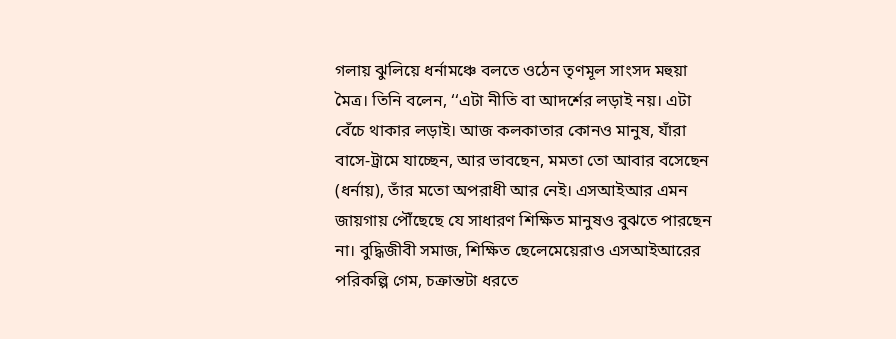গলায় ঝুলিয়ে ধর্নামঞ্চে বলতে ওঠেন তৃণমূল সাংসদ মহুয়া মৈত্র। তিনি বলেন, ‘‘এটা নীতি বা আদর্শের লড়াই নয়। এটা বেঁচে থাকার লড়াই। আজ কলকাতার কোনও মানুষ, যাঁরা বাসে-ট্রামে যাচ্ছেন, আর ভাবছেন, মমতা তো আবার বসেছেন (ধর্নায়), তাঁর মতো অপরাধী আর নেই। এসআইআর এমন জায়গায় পৌঁছেছে যে সাধারণ শিক্ষিত মানুষও বুঝতে পারছেন না। বুদ্ধিজীবী সমাজ, শিক্ষিত ছেলেমেয়েরাও এসআইআরের পরিকল্পি গেম, চক্রান্তটা ধরতে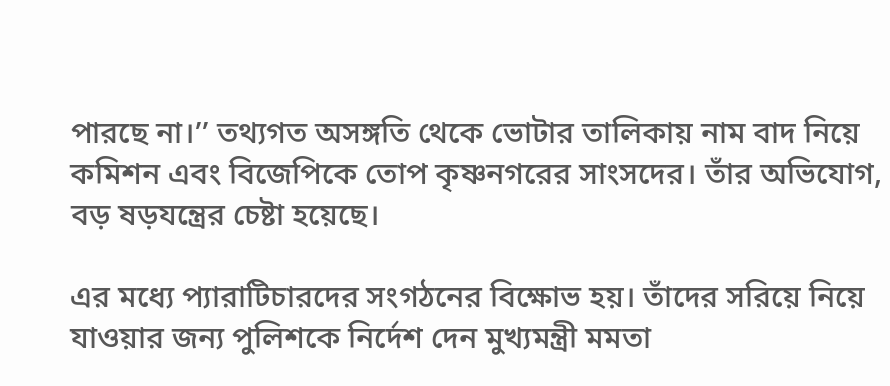পারছে না।’’ তথ্যগত অসঙ্গতি থেকে ভোটার তালিকায় নাম বাদ নিয়ে কমিশন এবং বিজেপিকে তোপ কৃষ্ণনগরের সাংসদের। তাঁর অভিযোগ, বড় ষড়যন্ত্রের চেষ্টা হয়েছে।

এর মধ্যে প্যারাটিচারদের সংগঠনের বিক্ষোভ হয়। তাঁদের সরিয়ে নিয়ে যাওয়ার জন্য পুলিশকে নির্দেশ দেন মুখ্যমন্ত্রী মমতা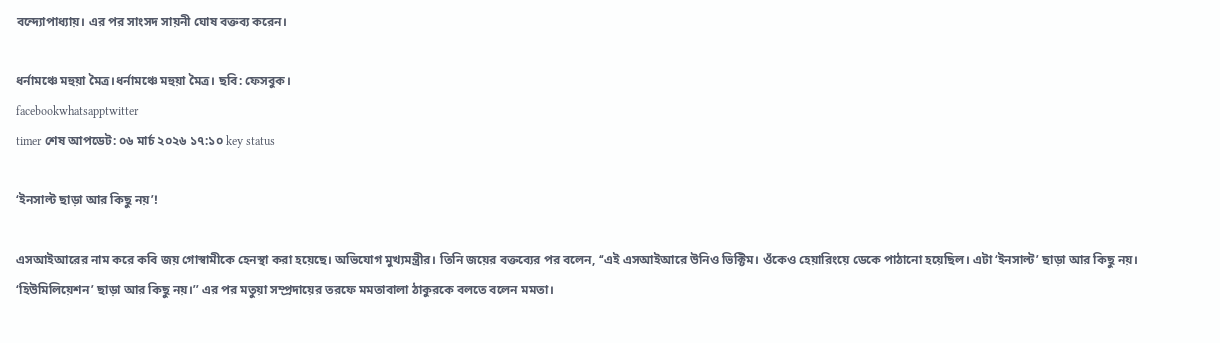বন্দ্যোপাধ্যায়। এর পর সাংসদ সায়নী ঘোষ বক্তব্য করেন।

ধর্নামঞ্চে মহুয়া মৈত্র।ধর্নামঞ্চে মহুয়া মৈত্র। ছবি: ফেসবুক।
facebookwhatsapptwitter
timer শেষ আপডেট: ০৬ মার্চ ২০২৬ ১৭:১০ key status

‘ইনসাল্ট ছাড়া আর কিছু নয়’!

এসআইআরের নাম করে কবি জয় গোস্বামীকে হেনস্থা করা হয়েছে। অভিযোগ মুখ্যমন্ত্রীর। তিনি জয়ের বক্তব্যের পর বলেন, ‘‘এই এসআইআরে উনিও ভিক্টিম। ওঁকেও হেয়ারিংয়ে ডেকে পাঠানো হয়েছিল। এটা ‘ইনসাল্ট’ ছাড়া আর কিছু নয়। ‘হিউমিলিয়েশন’ ছাড়া আর কিছু নয়।’’ এর পর মতুয়া সম্প্রদায়ের তরফে মমতাবালা ঠাকুরকে বলতে বলেন মমতা।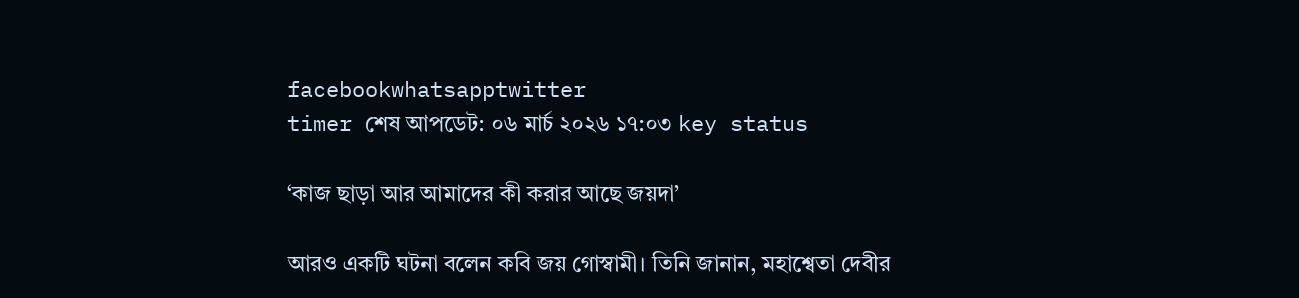facebookwhatsapptwitter
timer শেষ আপডেট: ০৬ মার্চ ২০২৬ ১৭:০৩ key status

‘কাজ ছাড়া আর আমাদের কী করার আছে জয়দা’

আরও একটি ঘটনা বলেন কবি জয় গোস্বামী। তিনি জানান, মহাশ্বেতা দেবীর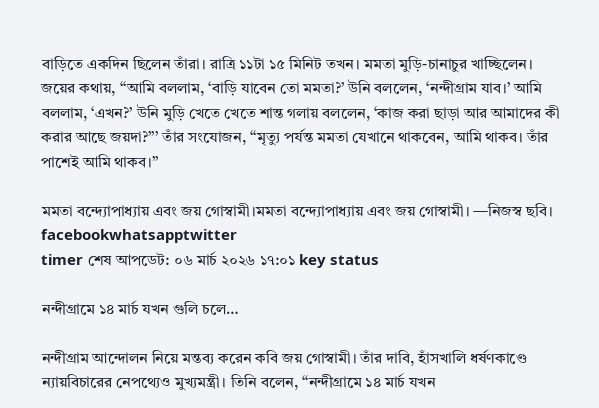বাড়িতে একদিন ছিলেন তাঁরা। রাত্রি ১১টা ১৫ মিনিট তখন। মমতা মুড়ি-চানাচুর খাচ্ছিলেন। জয়ের কথায়, ‘‘আমি বললাম, ‘বাড়ি যাবেন তো মমতা?’ উনি বললেন, ‘নন্দীগ্রাম যাব।’ আমি বললাম, ‘এখন?’ উনি মুড়ি খেতে খেতে শান্ত গলায় বললেন, ‘কাজ করা ছাড়া আর আমাদের কী করার আছে জয়দা?’’’ তাঁর সংযোজন, ‘‘মৃত্যু পর্যন্ত মমতা যেখানে থাকবেন, আমি থাকব। তাঁর পাশেই আমি থাকব।’’

মমতা বন্দ্যোপাধ্যায় এবং জয় গোস্বামী।মমতা বন্দ্যোপাধ্যায় এবং জয় গোস্বামী। —নিজস্ব ছবি।
facebookwhatsapptwitter
timer শেষ আপডেট: ০৬ মার্চ ২০২৬ ১৭:০১ key status

নন্দীগ্রামে ১৪ মার্চ যখন গুলি চলে…

নন্দীগ্রাম আন্দোলন নিয়ে মন্তব্য করেন কবি জয় গোস্বামী। তাঁর দাবি, হাঁসখালি ধর্ষণকাণ্ডে ন্যায়বিচারের নেপথ্যেও মুখ্যমন্ত্রী। তিনি বলেন, ‘‘নন্দীগ্রামে ১৪ মার্চ যখন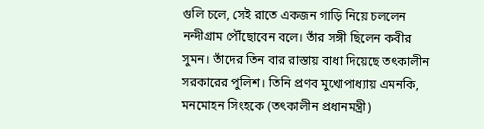গুলি চলে, সেই রাতে একজন গাড়ি নিয়ে চললেন নন্দীগ্রাম পৌঁছোবেন বলে। তাঁর সঙ্গী ছিলেন কবীর সুমন। তাঁদের তিন বার রাস্তায় বাধা দিয়েছে তৎকালীন সরকারের পুলিশ। তিনি প্রণব মুখোপাধ্যায় এমনকি, মনমোহন সিংহকে (তৎকালীন প্রধানমন্ত্রী)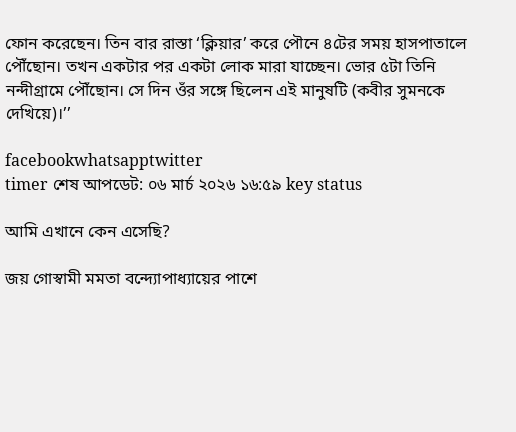ফোন করেছেন। তিন বার রাস্তা ‘ক্লিয়ার’ করে পৌনে ৪টের সময় হাসপাতালে পৌঁছোন। তখন একটার পর একটা লোক মারা যাচ্ছেন। ভোর ৫টা তিনি নন্দীগ্রামে পৌঁছোন। সে দিন ওঁর সঙ্গে ছিলেন এই মানুষটি (কবীর সুমনকে দেখিয়ে)।’’

facebookwhatsapptwitter
timer শেষ আপডেট: ০৬ মার্চ ২০২৬ ১৬:৫৯ key status

আমি এখানে কেন এসেছি?

জয় গোস্বামী মমতা বন্দ্যোপাধ্যায়ের পাশে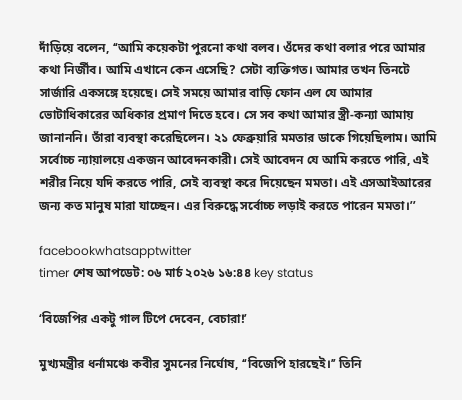দাঁড়িয়ে বলেন, ‘‘আমি কয়েকটা পুরনো কথা বলব। ওঁদের কথা বলার পরে আমার কথা নির্জীব। আমি এখানে কেন এসেছি? সেটা ব্যক্তিগত। আমার তখন তিনটে সার্জারি একসঙ্গে হয়েছে। সেই সময়ে আমার বাড়ি ফোন এল যে আমার ভোটাধিকারের অধিকার প্রমাণ দিতে হবে। সে সব কথা আমার স্ত্রী-কন্যা আমায় জানাননি। তাঁরা ব্যবস্থা করেছিলেন। ২১ ফেব্রুয়ারি মমতার ডাকে গিয়েছিলাম। আমি সর্বোচ্চ ন্যায়ালয়ে একজন আবেদনকারী। সেই আবেদন যে আমি করতে পারি, এই শরীর নিয়ে যদি করতে পারি, সেই ব্যবস্থা করে দিয়েছেন মমতা। এই এসআইআরের জন্য কত মানুষ মারা যাচ্ছেন। এর বিরুদ্ধে সর্বোচ্চ লড়াই করতে পারেন মমতা।’’

facebookwhatsapptwitter
timer শেষ আপডেট: ০৬ মার্চ ২০২৬ ১৬:৪৪ key status

‘বিজেপির একটু গাল টিপে দেবেন, বেচারা!’

মুখ্যমন্ত্রীর ধর্নামঞ্চে কবীর সুমনের নির্ঘোষ, ‘‘বিজেপি হারছেই।’’ তিনি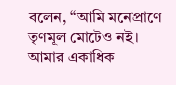বলেন, ‘‘আমি মনেপ্রাণে তৃণমূল মোটেও নই। আমার একাধিক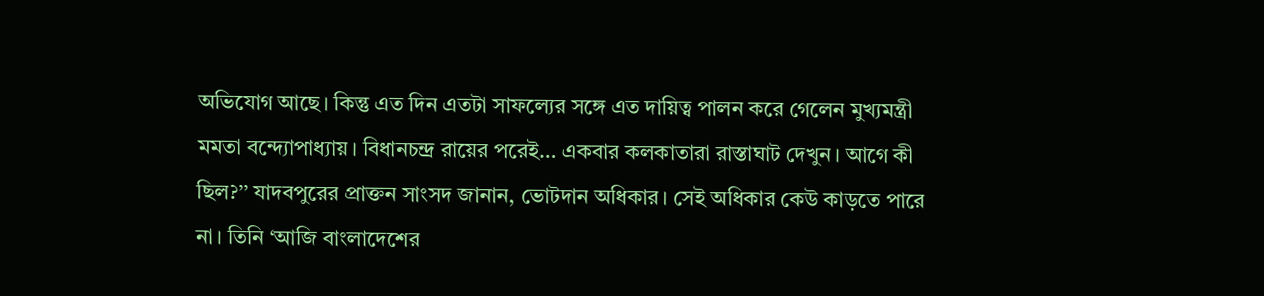অভিযোগ আছে। কিন্তু এত দিন এতটা সাফল্যের সঙ্গে এত দায়িত্ব পালন করে গেলেন মুখ্যমন্ত্রী মমতা বন্দ্যোপাধ্যায়। বিধানচন্দ্র রায়ের পরেই… একবার কলকাতারা রাস্তাঘাট দেখুন। আগে কী ছিল?’’ যাদবপুরের প্রাক্তন সাংসদ জানান, ভোটদান অধিকার। সেই অধিকার কেউ কাড়তে পারে না। তিনি ‘আজি বাংলাদেশের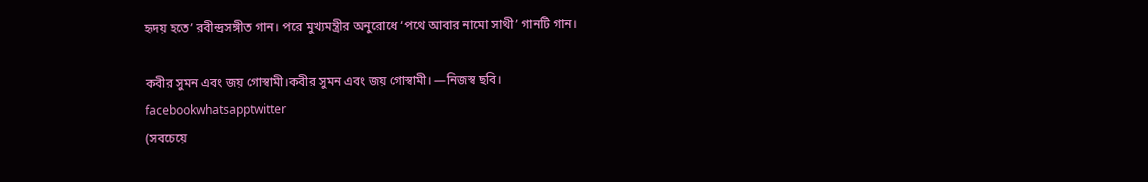হৃদয় হতে’ রবীন্দ্রসঙ্গীত গান। পরে মুখ্যমন্ত্রীর অনুরোধে ‘পথে আবার নামো সাথী’ গানটি গান।

কবীর সুমন এবং জয় গোস্বামী।কবীর সুমন এবং জয় গোস্বামী। —নিজস্ব ছবি।
facebookwhatsapptwitter
(সবচেয়ে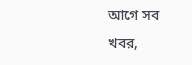আগে সব খবর,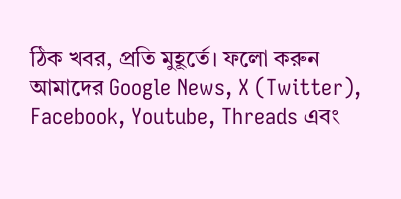ঠিক খবর, প্রতি মুহূর্তে। ফলো করুন আমাদের Google News, X (Twitter), Facebook, Youtube, Threads এবং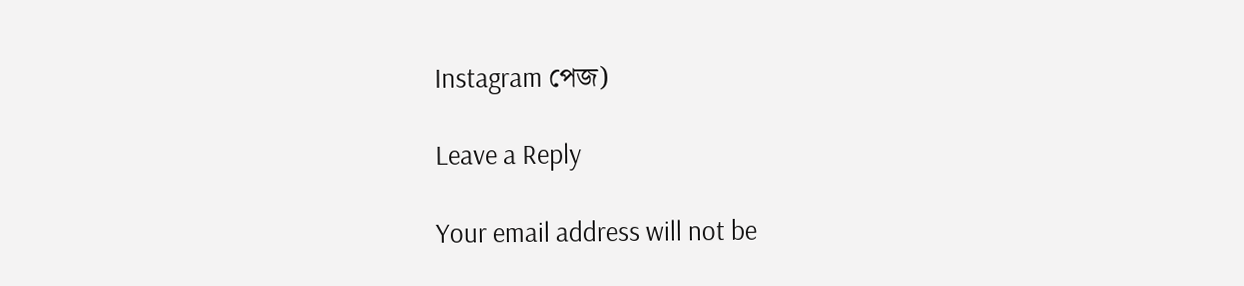Instagram পেজ)

Leave a Reply

Your email address will not be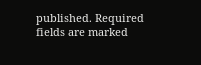published. Required fields are marked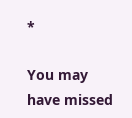*

You may have missed